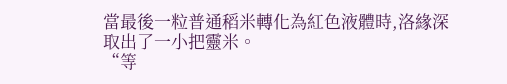當最後一粒普通稻米轉化為紅色液體時,洛緣深取出了一小把靈米。
“等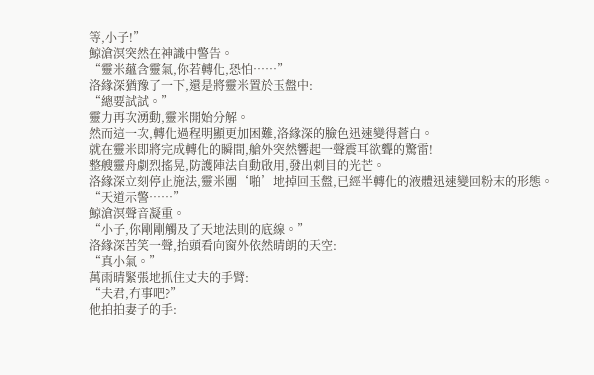等,小子!”
鯨滄溟突然在神識中警告。
“靈米蘊含靈氣,你若轉化,恐怕……”
洛緣深猶豫了一下,還是將靈米置於玉盤中:
“總要試試。”
靈力再次湧動,靈米開始分解。
然而這一次,轉化過程明顯更加困難,洛緣深的臉色迅速變得蒼白。
就在靈米即將完成轉化的瞬間,艙外突然響起一聲震耳欲聾的驚雷!
整艘靈舟劇烈搖晃,防護陣法自動啟用,發出刺目的光芒。
洛緣深立刻停止施法,靈米團‘啪’地掉回玉盤,已經半轉化的液體迅速變回粉末的形態。
“天道示警……”
鯨滄溟聲音凝重。
“小子,你剛剛觸及了天地法則的底線。”
洛緣深苦笑一聲,抬頭看向窗外依然晴朗的天空:
“真小氣。”
萬雨晴緊張地抓住丈夫的手臂:
“夫君,冇事吧?”
他拍拍妻子的手: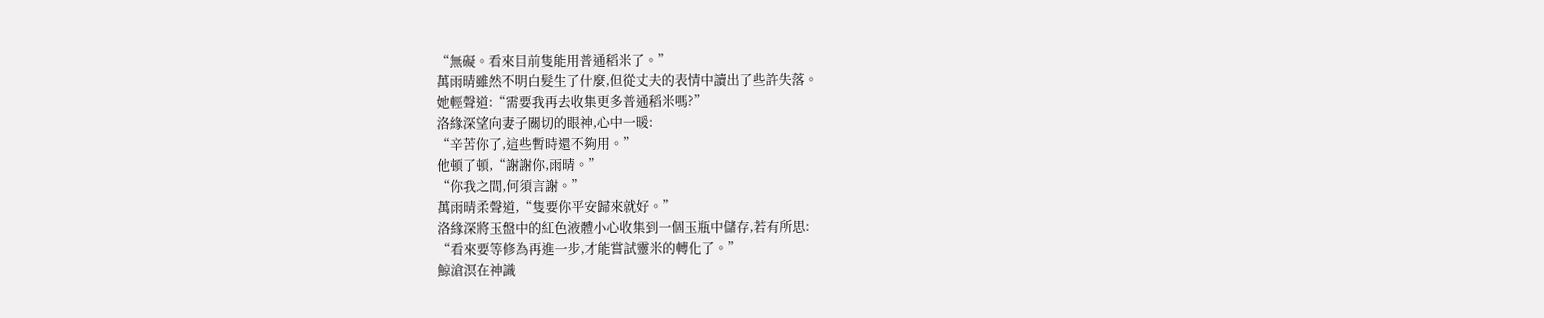“無礙。看來目前隻能用普通稻米了。”
萬雨晴雖然不明白髮生了什麼,但從丈夫的表情中讀出了些許失落。
她輕聲道:“需要我再去收集更多普通稻米嗎?”
洛緣深望向妻子關切的眼神,心中一暖:
“辛苦你了,這些暫時還不夠用。”
他頓了頓,“謝謝你,雨晴。”
“你我之間,何須言謝。”
萬雨晴柔聲道,“隻要你平安歸來就好。”
洛緣深將玉盤中的紅色液體小心收集到一個玉瓶中儲存,若有所思:
“看來要等修為再進一步,才能嘗試靈米的轉化了。”
鯨滄溟在神識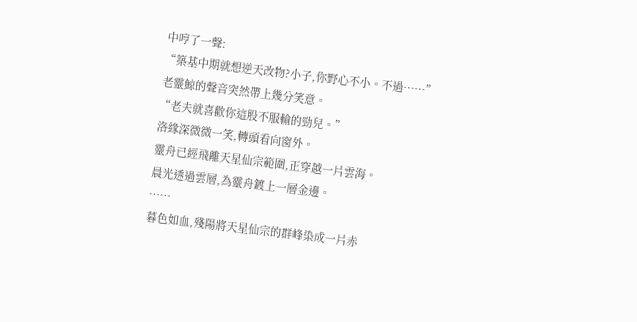中哼了一聲:
“築基中期就想逆天改物?小子,你野心不小。不過……”
老靈鯨的聲音突然帶上幾分笑意。
“老夫就喜歡你這股不服輸的勁兒。”
洛緣深微微一笑,轉頭看向窗外。
靈舟已經飛離天星仙宗範圍,正穿越一片雲海。
晨光透過雲層,為靈舟鍍上一層金邊。
……
暮色如血,殘陽將天星仙宗的群峰染成一片赤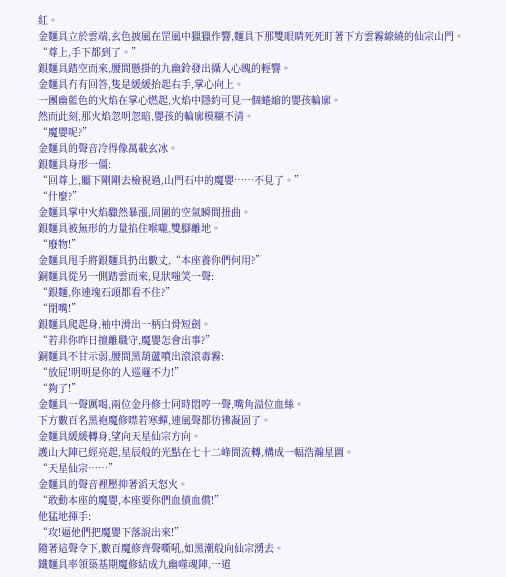紅。
金麵具立於雲端,玄色披風在罡風中獵獵作響,麵具下那雙眼睛死死盯著下方雲霧繚繞的仙宗山門。
“尊上,手下都到了。”
銀麵具踏空而來,腰間懸掛的九幽鈴發出攝人心魄的輕響。
金麵具冇有回答,隻是緩緩抬起右手,掌心向上。
一團幽藍色的火焰在掌心燃起,火焰中隱約可見一個蜷縮的嬰孩輪廓。
然而此刻,那火焰忽明忽暗,嬰孩的輪廓模糊不清。
“魔嬰呢?”
金麵具的聲音冷得像萬載玄冰。
銀麵具身形一僵:
“回尊上,屬下剛剛去檢視過,山門石中的魔嬰……不見了。”
“什麼?”
金麵具掌中火焰驟然暴漲,周圍的空氣瞬間扭曲。
銀麵具被無形的力量掐住喉嚨,雙腳離地。
“廢物!”
金麵具甩手將銀麵具扔出數丈,“本座養你們何用?”
銅麵具從另一側踏雲而來,見狀嗤笑一聲:
“銀麵,你連塊石頭都看不住?”
“閉嘴!”
銀麵具爬起身,袖中滑出一柄白骨短劍。
“若非你昨日擅離職守,魔嬰怎會出事?”
銅麵具不甘示弱,腰間黑葫蘆噴出滾滾毒霧:
“放屁!明明是你的人巡邏不力!”
“夠了!”
金麵具一聲厲喝,兩位金丹修士同時悶哼一聲,嘴角溢位血絲。
下方數百名黑袍魔修噤若寒蟬,連風聲都彷彿凝固了。
金麵具緩緩轉身,望向天星仙宗方向。
護山大陣已經亮起,星辰般的光點在七十二峰間流轉,構成一幅浩瀚星圖。
“天星仙宗……”
金麵具的聲音裡壓抑著滔天怒火。
“敢動本座的魔嬰,本座要你們血債血償!”
他猛地揮手:
“攻!逼他們把魔嬰下落說出來!”
隨著這聲令下,數百魔修齊聲嘶吼,如黑潮般向仙宗湧去。
鐵麵具率領築基期魔修結成九幽噬魂陣,一道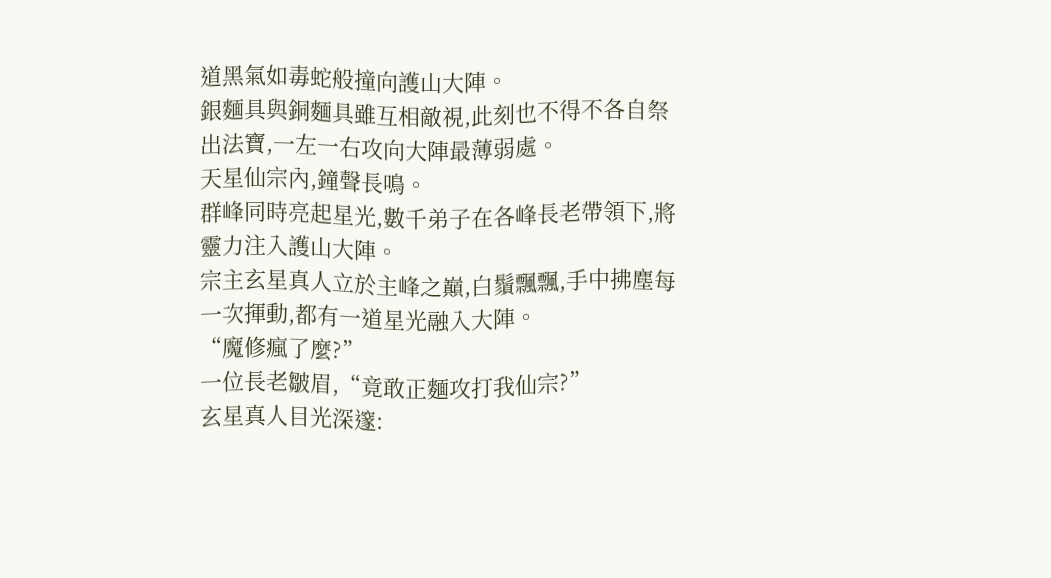道黑氣如毒蛇般撞向護山大陣。
銀麵具與銅麵具雖互相敵視,此刻也不得不各自祭出法寶,一左一右攻向大陣最薄弱處。
天星仙宗內,鐘聲長鳴。
群峰同時亮起星光,數千弟子在各峰長老帶領下,將靈力注入護山大陣。
宗主玄星真人立於主峰之巔,白鬚飄飄,手中拂塵每一次揮動,都有一道星光融入大陣。
“魔修瘋了麼?”
一位長老皺眉,“竟敢正麵攻打我仙宗?”
玄星真人目光深邃: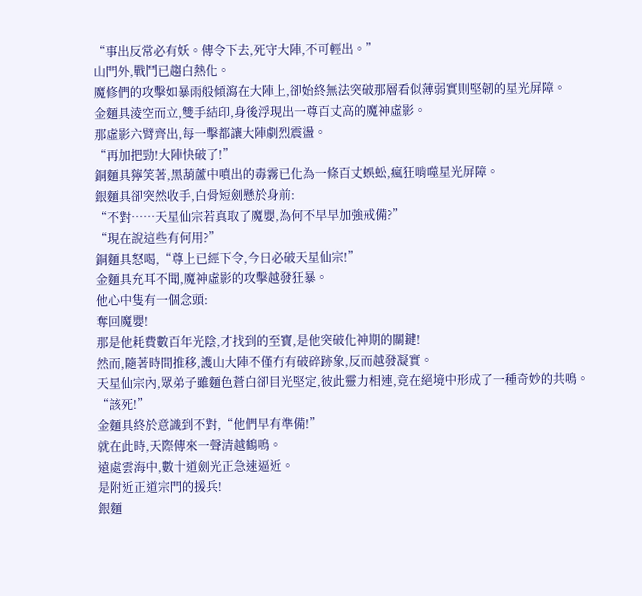“事出反常必有妖。傳令下去,死守大陣,不可輕出。”
山門外,戰鬥已趨白熱化。
魔修們的攻擊如暴雨般傾瀉在大陣上,卻始終無法突破那層看似薄弱實則堅韌的星光屏障。
金麵具淩空而立,雙手結印,身後浮現出一尊百丈高的魔神虛影。
那虛影六臂齊出,每一擊都讓大陣劇烈震盪。
“再加把勁!大陣快破了!”
銅麵具獰笑著,黑葫蘆中噴出的毒霧已化為一條百丈蜈蚣,瘋狂啃噬星光屏障。
銀麵具卻突然收手,白骨短劍懸於身前:
“不對……天星仙宗若真取了魔嬰,為何不早早加強戒備?”
“現在說這些有何用?”
銅麵具怒喝,“尊上已經下令,今日必破天星仙宗!”
金麵具充耳不聞,魔神虛影的攻擊越發狂暴。
他心中隻有一個念頭:
奪回魔嬰!
那是他耗費數百年光陰,才找到的至寶,是他突破化神期的關鍵!
然而,隨著時間推移,護山大陣不僅冇有破碎跡象,反而越發凝實。
天星仙宗內,眾弟子雖麵色蒼白卻目光堅定,彼此靈力相連,竟在絕境中形成了一種奇妙的共鳴。
“該死!”
金麵具終於意識到不對,“他們早有準備!”
就在此時,天際傳來一聲清越鶴鳴。
遠處雲海中,數十道劍光正急速逼近。
是附近正道宗門的援兵!
銀麵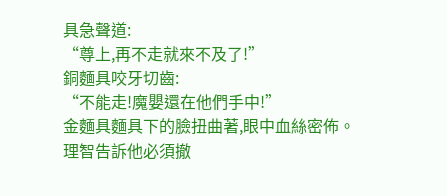具急聲道:
“尊上,再不走就來不及了!”
銅麵具咬牙切齒:
“不能走!魔嬰還在他們手中!”
金麵具麵具下的臉扭曲著,眼中血絲密佈。
理智告訴他必須撤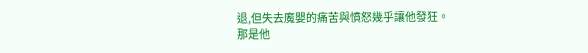退,但失去魔嬰的痛苦與憤怒幾乎讓他發狂。
那是他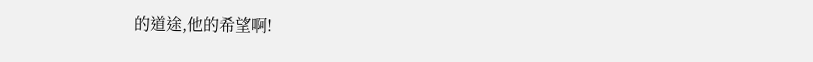的道途,他的希望啊!